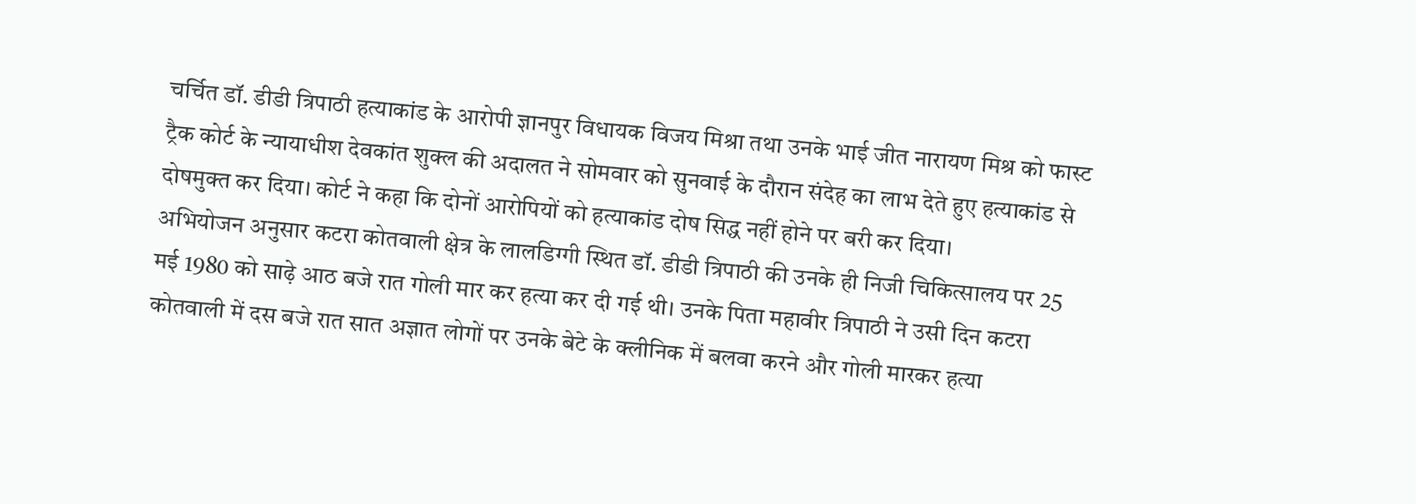चर्चित डॉ. डीडी त्रिपाठी हत्याकांड के आरोपी ज्ञानपुर विधायक विजय मिश्रा तथा उनके भाई जीत नारायण मिश्र को फास्ट ट्रैक कोर्ट के न्यायाधीश देवकांत शुक्ल की अदालत ने सोमवार को सुनवाई के दौरान संदेह का लाभ देते हुए हत्याकांड से दोषमुक्त कर दिया। कोर्ट ने कहा कि दोनों आरोपियों को हत्याकांड दोष सिद्ध नहीं होने पर बरी कर दिया।
अभियोजन अनुसार कटरा कोतवाली क्षेत्र के लालडिग्गी स्थित डॉ. डीडी त्रिपाठी की उनके ही निजी चिकित्सालय पर 25 मई 1980 को साढ़े आठ बजे रात गोली मार कर हत्या कर दी गई थी। उनके पिता महावीर त्रिपाठी ने उसी दिन कटरा कोतवाली में दस बजे रात सात अज्ञात लोगों पर उनके बेटे के क्लीनिक में बलवा करने और गोली मारकर हत्या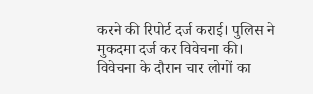करने की रिपोर्ट दर्ज कराई। पुलिस ने मुकदमा दर्ज कर विवेचना की। विवेचना के दौरान चार लोगों का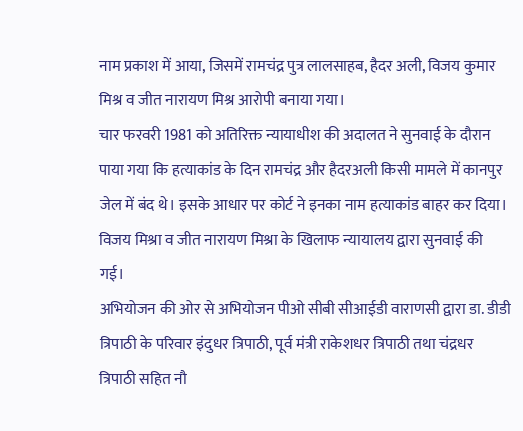नाम प्रकाश में आया, जिसमें रामचंद्र पुत्र लालसाहब, हैदर अली, विजय कुमार मिश्र व जीत नारायण मिश्र आरोपी बनाया गया।
चार फरवरी 1981 को अतिरिक्त न्यायाधीश की अदालत ने सुनवाई के दौरान पाया गया कि हत्याकांड के दिन रामचंद्र और हैदरअली किसी मामले में कानपुर जेल में बंद थे। इसके आधार पर कोर्ट ने इनका नाम हत्याकांड बाहर कर दिया। विजय मिश्रा व जीत नारायण मिश्रा के खिलाफ न्यायालय द्वारा सुनवाई की गई।
अभियोजन की ओर से अभियोजन पीओ सीबी सीआईडी वाराणसी द्वारा डा. डीडी त्रिपाठी के परिवार इंदुधर त्रिपाठी, पूर्व मंत्री राकेशधर त्रिपाठी तथा चंद्रधर त्रिपाठी सहित नौ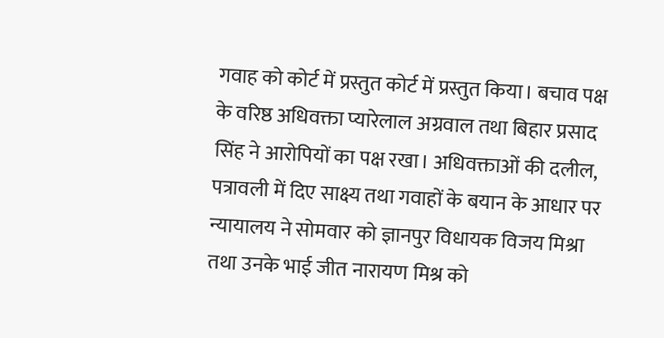गवाह को कोर्ट में प्रस्तुत कोर्ट में प्रस्तुत किया। बचाव पक्ष के वरिष्ठ अधिवक्ता प्यारेलाल अग्रवाल तथा बिहार प्रसाद सिंह ने आरोपियों का पक्ष रखा। अधिवक्ताओं की दलील, पत्रावली में दिए साक्ष्य तथा गवाहों के बयान के आधार पर न्यायालय ने सोमवार को ज्ञानपुर विधायक विजय मिश्रा तथा उनके भाई जीत नारायण मिश्र को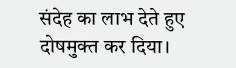संदेह का लाभ देते हुए दोषमुक्त कर दिया।